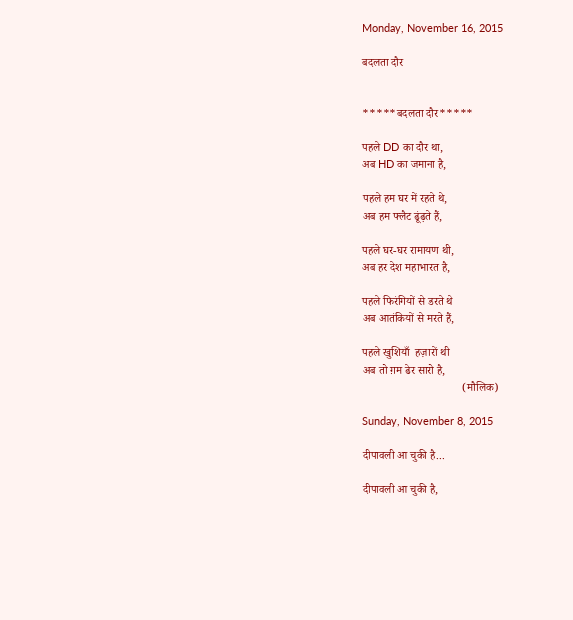Monday, November 16, 2015

बदलता दौर


*****बदलता दौर*****

पहले DD का दौर था,
अब HD का जमाना है,

पहले हम घर में रहते थे,
अब हम फ्लैट ढूंढ़ते हैं,

पहले घर-घर रामायण थी,
अब हर देश महाभारत है,

पहले फिरंगियों से डरते थे
अब आतंकियों से मरते हैं,

पहले खुशियाँ  हज़ारों थी
अब तो ग़म ढेर सारो है,
                                   (मौलिक)

Sunday, November 8, 2015

दीपावली आ चुकी है...

दीपावली आ चुकी है,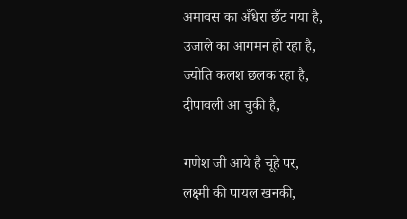अमावस का अँधेरा छँट गया है,
उजाले का आगमन हो रहा है,
ज्योति कलश छलक रहा है,
दीपावली आ चुकी है,

गणेश जी आये है चूहे पर,
लक्ष्मी की पायल खनकी,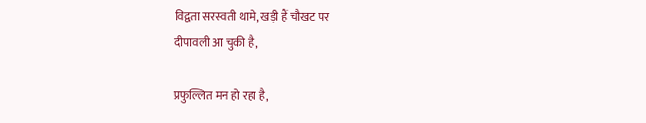विद्वता सरस्वती थामे, खड़ी हैं चौखट पर
दीपावली आ चुकी है,

प्रफुल्लित मन हो रहा है,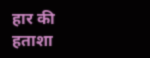हार की हताशा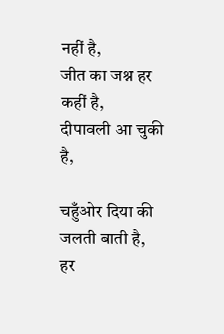नहीं है,
जीत का जश्न हर कहीं है,
दीपावली आ चुकी है,

चहुँओर दिया की जलती बाती है,
हर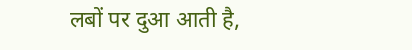लबों पर दुआ आती है,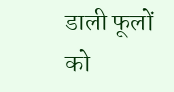डाली फूलों को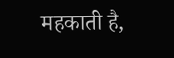महकाती है,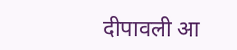दीपावली आ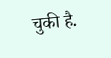चुकी है.